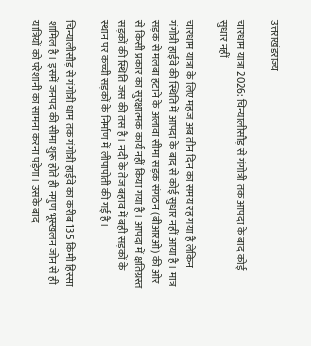उत्तराखंडराज्य

चारधाम यात्रा 2026: चिन्यालीसौड़ से गंगोत्री तक आपदा के बाद कोई सुधार नहीं

चारधाम यात्रा के लिए महज अब तीन दिन का समय रह गया है लेकिन गंगोत्री हाईवे की स्थिति में आपदा के बाद से कोई सुधार नहीं आया है। मात्र सड़क से मलबा हटाने के अलावा सीमा सड़क संगठन (बीआरओ) की ओर से किसी प्रकार का सुरक्षात्मक कार्य नहीं किया गया है। आपदा में क्षतिग्रस्त सड़कों की स्थिति जस की तस है। नदी के तेज बहाव में बही सड़कों के स्थान पर कच्ची सड़कों के निर्माण में लीपापोती की गई है।

चिन्यालीसौड़ से गंगोत्री धाम तक गंगोत्री हाईवे का करीब 135 किमी हिस्सा शामिल है। इसमें जनपद की सीमा शुरू होते ही नगुण भूस्खलन जोन से ही यात्रियों को परेशानी का सामना करना पड़ेगा। उसके बाद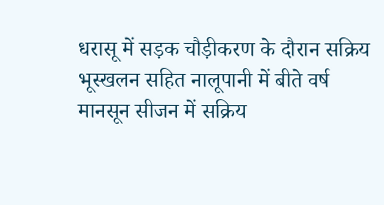धरासू में सड़क चौड़ीकरण के दौरान सक्रिय भूस्खलन सहित नालूपानी में बीते वर्ष मानसून सीजन में सक्रिय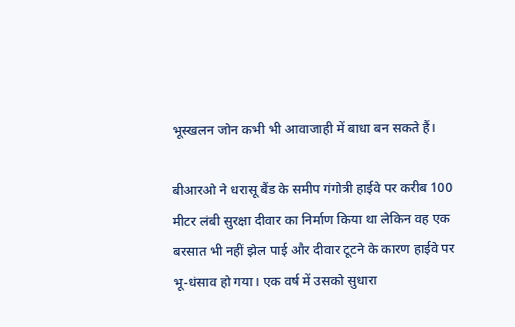भूस्खलन जोन कभी भी आवाजाही में बाधा बन सकते हैं।

बीआरओ ने धरासू बैंड के समीप गंगोत्री हाईवे पर करीब 100 मीटर लंबी सुरक्षा दीवार का निर्माण किया था लेकिन वह एक बरसात भी नहीं झेल पाई और दीवार टूटने के कारण हाईवे पर भू-धंसाव हो गया। एक वर्ष में उसको सुधारा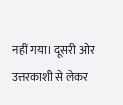नहीं गया। दूसरी ओर उत्तरकाशी से लेकर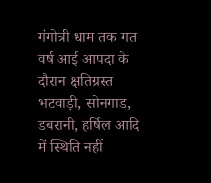गंगोत्री धाम तक गत वर्ष आई आपदा के दौरान क्षतिग्रस्त भटवाड़ी, सोनगाड, डबरानी, हर्षिल आदि में स्थिति नहीं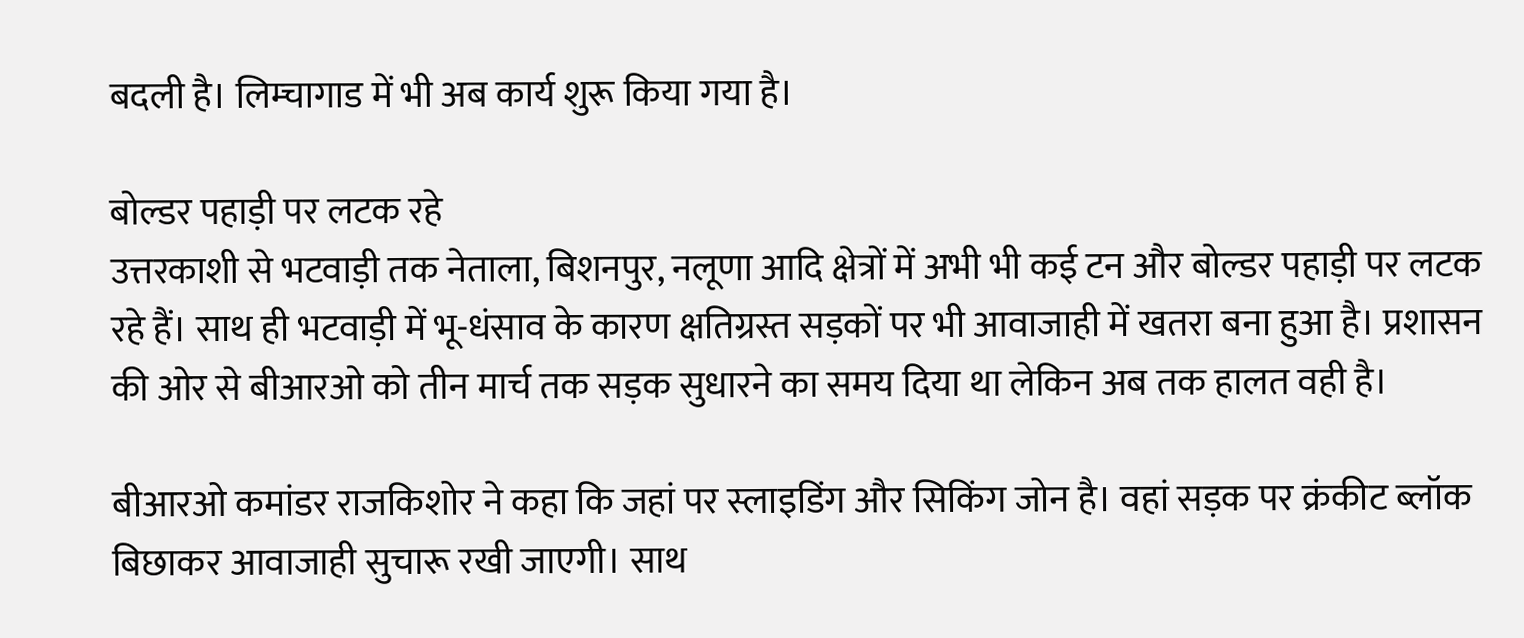बदली है। लिम्चागाड में भी अब कार्य शुरू किया गया है।

बोल्डर पहाड़ी पर लटक रहे
उत्तरकाशी से भटवाड़ी तक नेताला, बिशनपुर, नलूणा आदि क्षेत्रों में अभी भी कई टन और बोल्डर पहाड़ी पर लटक रहे हैं। साथ ही भटवाड़ी में भू-धंसाव के कारण क्षतिग्रस्त सड़कों पर भी आवाजाही में खतरा बना हुआ है। प्रशासन की ओर से बीआरओ को तीन मार्च तक सड़क सुधारने का समय दिया था लेकिन अब तक हालत वही है।

बीआरओ कमांडर राजकिशोर ने कहा कि जहां पर स्लाइडिंग और सिकिंग जोन है। वहां सड़क पर क्रंकीट ब्लॉक बिछाकर आवाजाही सुचारू रखी जाएगी। साथ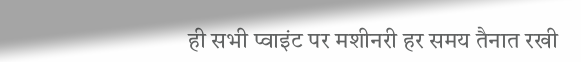ही सभी प्वाइंट पर मशीनरी हर समय तैनात रखी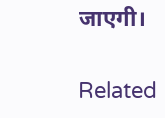जाएगी।

Related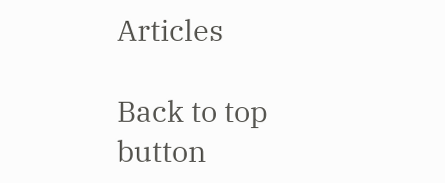Articles

Back to top button